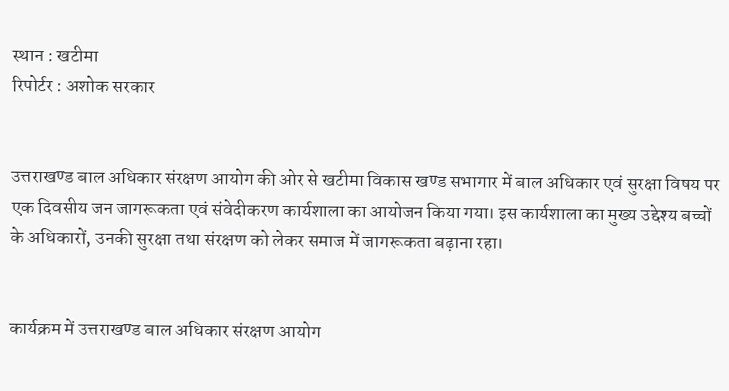स्थान : खटीमा
रिपोर्टर : अशोक सरकार


उत्तराखण्ड बाल अधिकार संरक्षण आयोग की ओर से खटीमा विकास खण्ड सभागार में बाल अधिकार एवं सुरक्षा विषय पर एक दिवसीय जन जागरूकता एवं संवेदीकरण कार्यशाला का आयोजन किया गया। इस कार्यशाला का मुख्य उद्देश्य बच्चों के अधिकारों, उनकी सुरक्षा तथा संरक्षण को लेकर समाज में जागरूकता बढ़ाना रहा।


कार्यक्रम में उत्तराखण्ड बाल अधिकार संरक्षण आयोग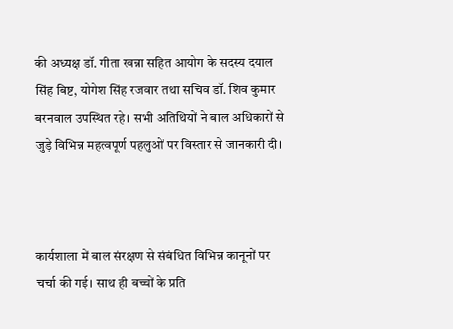की अध्यक्ष डॉ. गीता खन्ना सहित आयोग के सदस्य दयाल सिंह बिष्ट, योगेश सिंह रजवार तथा सचिव डॉ. शिव कुमार बरनवाल उपस्थित रहे। सभी अतिथियों ने बाल अधिकारों से जुड़े विभिन्न महत्वपूर्ण पहलुओं पर विस्तार से जानकारी दी।



कार्यशाला में बाल संरक्षण से संबंधित विभिन्न कानूनों पर चर्चा की गई। साथ ही बच्चों के प्रति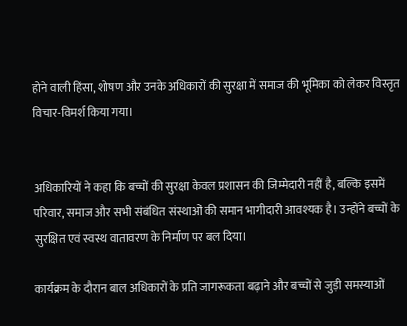होने वाली हिंसा, शोषण और उनके अधिकारों की सुरक्षा में समाज की भूमिका को लेकर विस्तृत विचार-विमर्श किया गया।


अधिकारियों ने कहा कि बच्चों की सुरक्षा केवल प्रशासन की जिम्मेदारी नहीं है, बल्कि इसमें परिवार, समाज और सभी संबंधित संस्थाओं की समान भागीदारी आवश्यक है। उन्होंने बच्चों के सुरक्षित एवं स्वस्थ वातावरण के निर्माण पर बल दिया।

कार्यक्रम के दौरान बाल अधिकारों के प्रति जागरूकता बढ़ाने और बच्चों से जुड़ी समस्याओं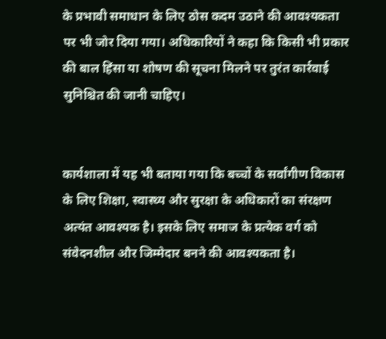के प्रभावी समाधान के लिए ठोस कदम उठाने की आवश्यकता पर भी जोर दिया गया। अधिकारियों ने कहा कि किसी भी प्रकार की बाल हिंसा या शोषण की सूचना मिलने पर तुरंत कार्रवाई सुनिश्चित की जानी चाहिए।


कार्यशाला में यह भी बताया गया कि बच्चों के सर्वांगीण विकास के लिए शिक्षा, स्वास्थ्य और सुरक्षा के अधिकारों का संरक्षण अत्यंत आवश्यक है। इसके लिए समाज के प्रत्येक वर्ग को संवेदनशील और जिम्मेदार बनने की आवश्यकता है।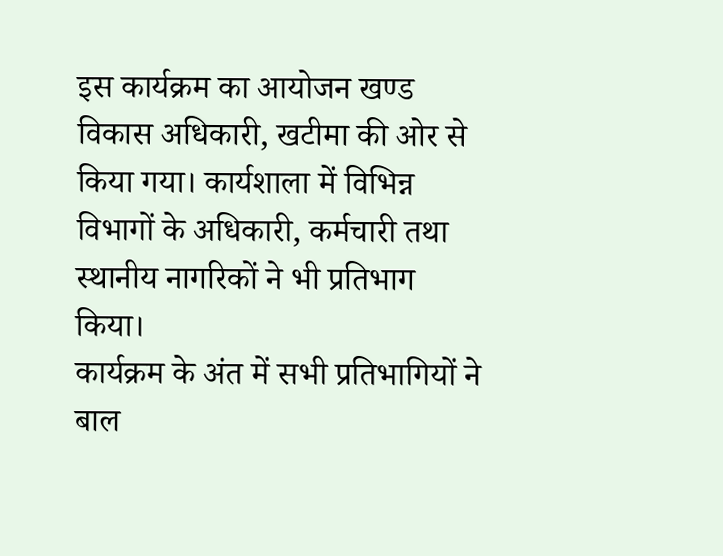इस कार्यक्रम का आयोजन खण्ड विकास अधिकारी, खटीमा की ओर से किया गया। कार्यशाला में विभिन्न विभागों के अधिकारी, कर्मचारी तथा स्थानीय नागरिकों ने भी प्रतिभाग किया।
कार्यक्रम के अंत में सभी प्रतिभागियों ने बाल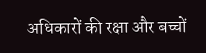अधिकारों की रक्षा और बच्चों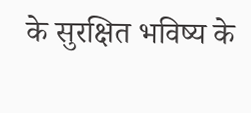के सुरक्षित भविष्य के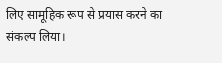लिए सामूहिक रूप से प्रयास करने का संकल्प लिया।